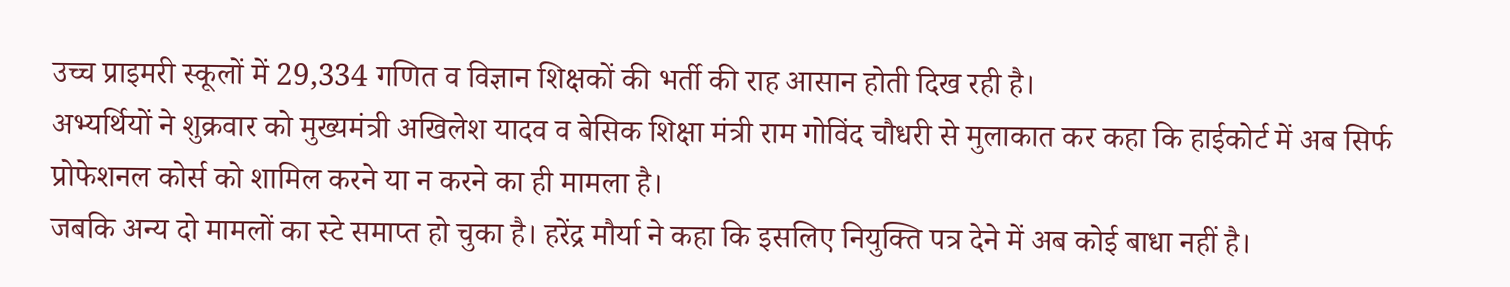उच्च प्राइमरी स्कूलों में 29,334 गणित व विज्ञान शिक्षकों की भर्ती की राह आसान होती दिख रही है।
अभ्यर्थियों ने शुक्रवार को मुख्यमंत्री अखिलेश यादव व बेसिक शिक्षा मंत्री राम गोविंद चौधरी से मुलाकात कर कहा कि हाईकोर्ट में अब सिर्फ प्रोफेशनल कोर्स को शामिल करने या न करने का ही मामला है।
जबकि अन्य दो मामलों का स्टे समाप्त हो चुका है। हरेंद्र मौर्या ने कहा कि इसलिए नियुक्ति पत्र देने में अब कोई बाधा नहीं है।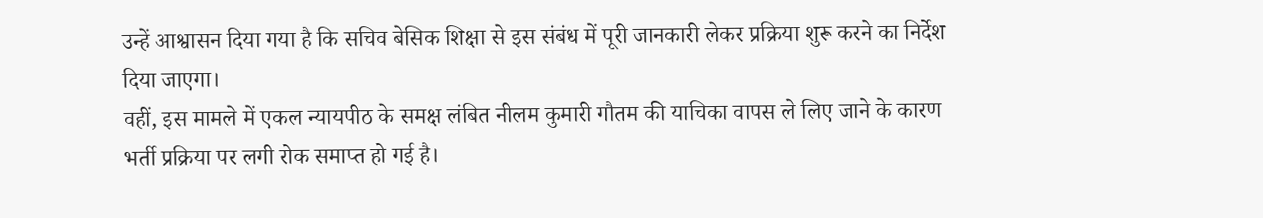उन्हें आश्वासन दिया गया है कि सचिव बेसिक शिक्षा से इस संबंध में पूरी जानकारी लेकर प्रक्रिया शुरू करने का निर्देश दिया जाएगा।
वहीं, इस मामले में एकल न्यायपीठ के समक्ष लंबित नीलम कुमारी गौतम की याचिका वापस ले लिए जाने के कारण भर्ती प्रक्रिया पर लगी रोक समाप्त हो गई है।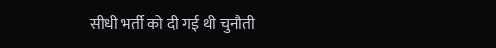सीधी भर्ती को दी गई थी चुनौती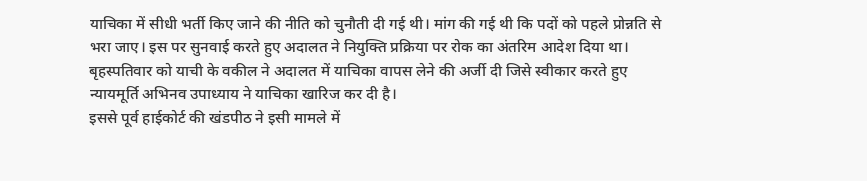याचिका में सीधी भर्ती किए जाने की नीति को चुनौती दी गई थी। मांग की गई थी कि पदों को पहले प्रोन्नति से भरा जाए। इस पर सुनवाई करते हुए अदालत ने नियुक्ति प्रक्रिया पर रोक का अंतरिम आदेश दिया था।
बृहस्पतिवार को याची के वकील ने अदालत में याचिका वापस लेने की अर्जी दी जिसे स्वीकार करते हुए न्यायमूर्ति अभिनव उपाध्याय ने याचिका खारिज कर दी है।
इससे पूर्व हाईकोर्ट की खंडपीठ ने इसी मामले में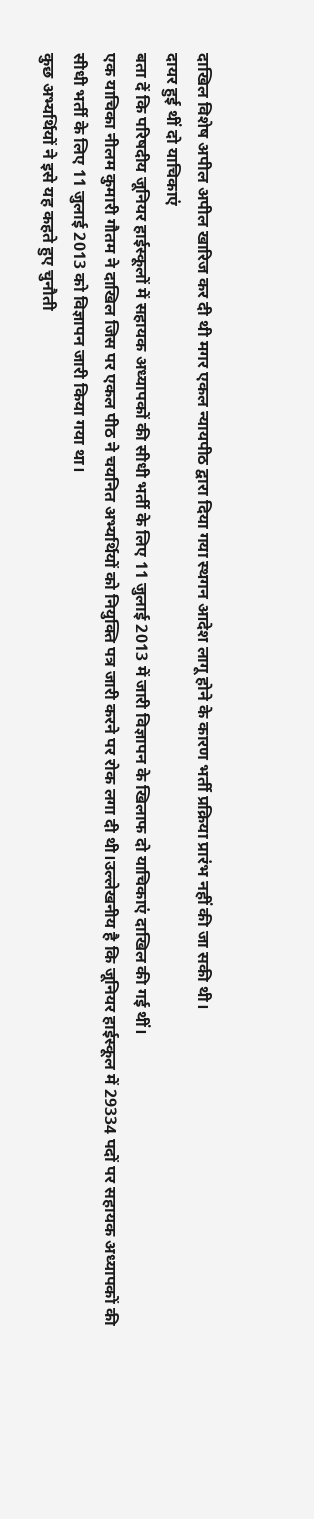दाखिल विशेष अपील अपील खारिज कर दी थी मगर एकल न्यायपीठ द्वारा दिया गया स्थगन आदेश लागू होने के कारण भर्ती प्रक्रिया प्रारंभ नहीं की जा सकी थी।
दायर हुई थीं दो याचिकाएं
बता दें कि परिषदीय जूनियर हाईस्कूलों में सहायक अध्यापकों की सीधी भर्ती के लिए 11 जुलाई 2013 में जारी विज्ञापन के खिलाफ दो याचिकाएं दाखिल की गई थीं।
एक याचिका नीलम कुमारी गौतम ने दाखिल जिस पर एकल पीठ ने चयनित अभ्यर्थियों को नियुक्ति पत्र जारी करने पर रोक लगा दी थी।उल्लेखनीय है कि जूनियर हाईस्कूल में 29334 पदों पर सहायक अध्यापकों की सीधी भर्ती के लिए 11 जुलाई 2013 को विज्ञापन जारी किया गया था।
कुछ अभ्यर्थियों ने इसे यह कहते हुए चुनौती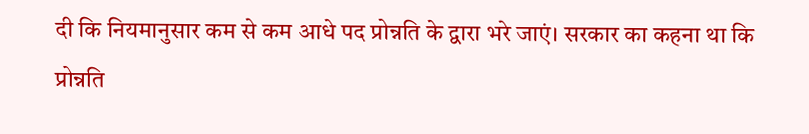दी कि नियमानुसार कम से कम आधे पद प्रोन्नति के द्वारा भरे जाएं। सरकार का कहना था कि प्रोन्नति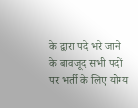के द्वारा पदे भरे जाने के बावजूद सभी पदों पर भर्ती के लिए योग्य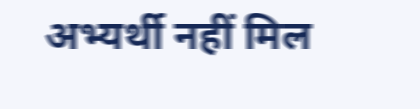अभ्यर्थी नहीं मिल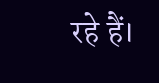रहे हैं।